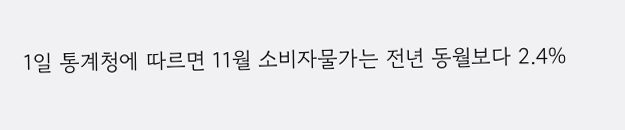1일 통계청에 따르면 11월 소비자물가는 전년 동월보다 2.4%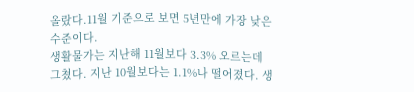올랐다.11월 기준으로 보면 5년만에 가장 낮은 수준이다.
생활물가는 지난해 11월보다 3.3% 오르는데 그쳤다. 지난 10월보다는 1.1%나 떨어졌다. 생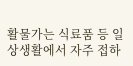활물가는 식료품 등 일상생활에서 자주 접하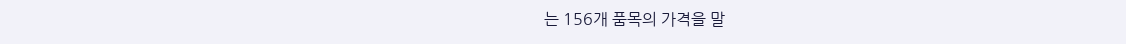는 156개 품목의 가격을 말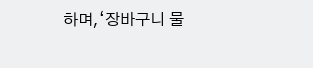하며,‘장바구니 물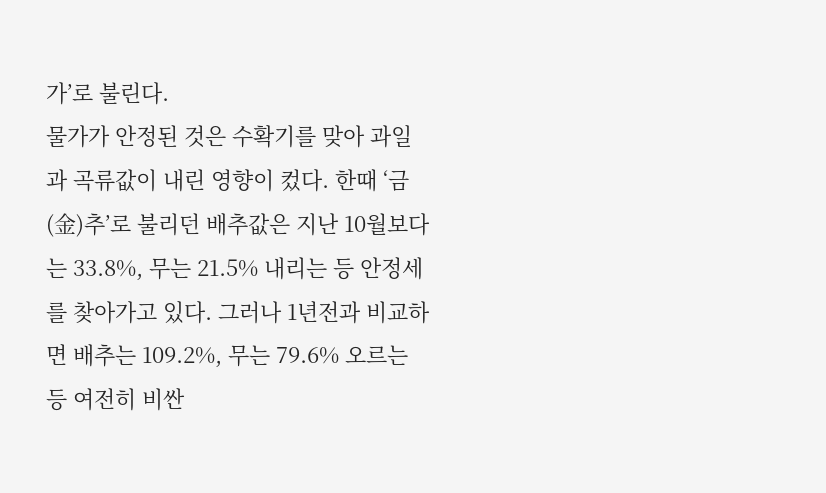가’로 불린다.
물가가 안정된 것은 수확기를 맞아 과일과 곡류값이 내린 영향이 컸다. 한때 ‘금(金)추’로 불리던 배추값은 지난 10월보다는 33.8%, 무는 21.5% 내리는 등 안정세를 찾아가고 있다. 그러나 1년전과 비교하면 배추는 109.2%, 무는 79.6% 오르는 등 여전히 비싼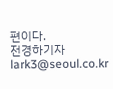편이다.
전경하기자 lark3@seoul.co.kr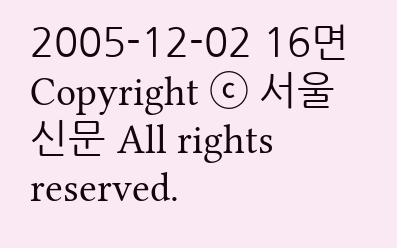2005-12-02 16면
Copyright ⓒ 서울신문 All rights reserved.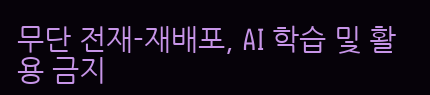무단 전재-재배포, AI 학습 및 활용 금지